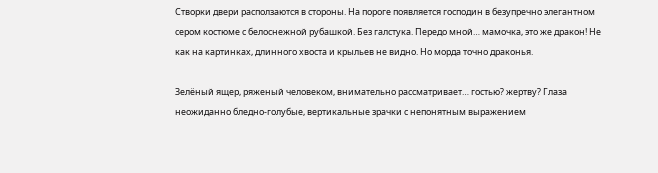Створки двери расползаются в стороны. На пороге появляется господин в безупречно элегантном сером костюме с белоснежной рубашкой. Без галстука. Передо мной… мамочка, это же дракон! Не как на картинках, длинного хвоста и крыльев не видно. Но морда точно драконья.

Зелёный ящер, ряженый человеком, внимательно рассматривает… гостью? жертву? Глаза неожиданно бледно-голубые, вертикальные зрачки с непонятным выражением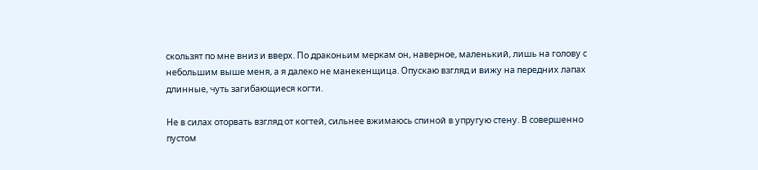скользят по мне вниз и вверх. По драконьим меркам он, наверное, маленький, лишь на голову с небольшим выше меня, а я далеко не манекенщица. Опускаю взгляд и вижу на передних лапах длинные, чуть загибающиеся когти.

Не в силах оторвать взгляд от когтей, сильнее вжимаюсь спиной в упругую стену. В совершенно пустом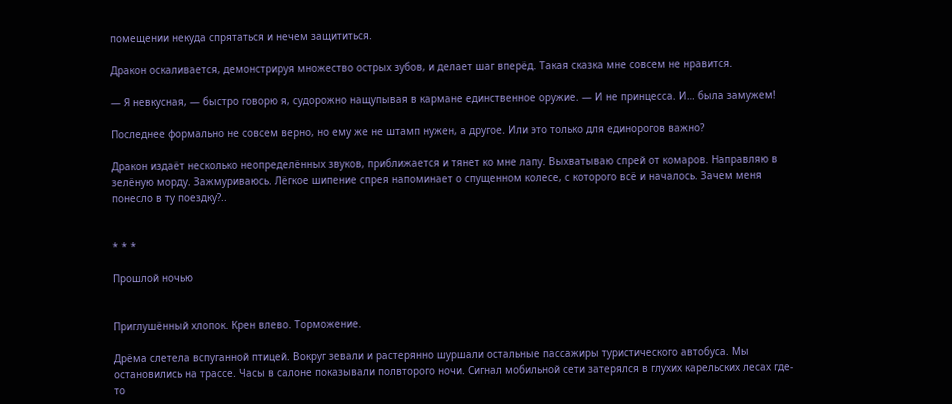помещении некуда спрятаться и нечем защититься.

Дракон оскаливается, демонстрируя множество острых зубов, и делает шаг вперёд. Такая сказка мне совсем не нравится.

— Я невкусная, — быстро говорю я, судорожно нащупывая в кармане единственное оружие. — И не принцесса. И… была замужем!

Последнее формально не совсем верно, но ему же не штамп нужен, а другое. Или это только для единорогов важно?

Дракон издаёт несколько неопределённых звуков, приближается и тянет ко мне лапу. Выхватываю спрей от комаров. Направляю в зелёную морду. Зажмуриваюсь. Лёгкое шипение спрея напоминает о спущенном колесе, с которого всё и началось. Зачем меня понесло в ту поездку?..


* * *

Прошлой ночью


Приглушённый хлопок. Крен влево. Торможение.

Дрёма слетела вспуганной птицей. Вокруг зевали и растерянно шуршали остальные пассажиры туристического автобуса. Мы остановились на трассе. Часы в салоне показывали полвторого ночи. Сигнал мобильной сети затерялся в глухих карельских лесах где-то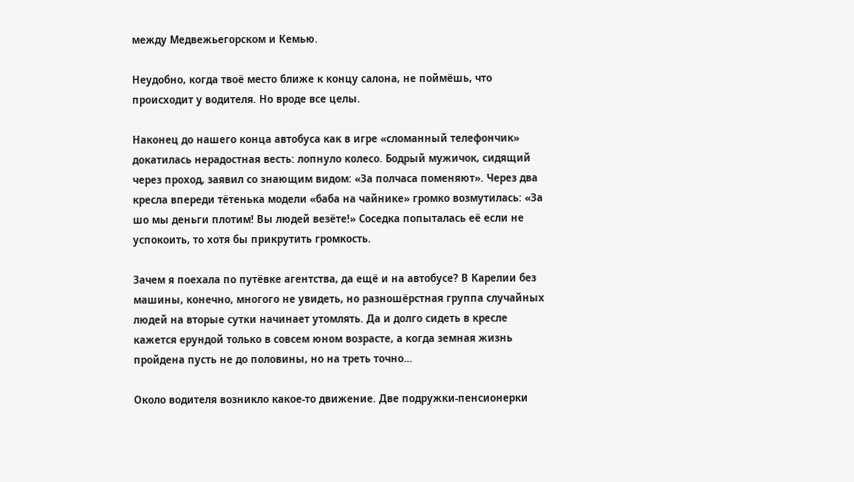между Медвежьегорском и Кемью.

Неудобно, когда твоё место ближе к концу салона, не поймёшь, что происходит у водителя. Но вроде все целы.

Наконец до нашего конца автобуса как в игре «сломанный телефончик» докатилась нерадостная весть: лопнуло колесо. Бодрый мужичок, сидящий через проход, заявил со знающим видом: «За полчаса поменяют». Через два кресла впереди тётенька модели «баба на чайнике» громко возмутилась: «За шо мы деньги плотим! Вы людей везёте!» Соседка попыталась её если не успокоить, то хотя бы прикрутить громкость.

Зачем я поехала по путёвке агентства, да ещё и на автобусе? В Карелии без машины, конечно, многого не увидеть, но разношёрстная группа случайных людей на вторые сутки начинает утомлять. Да и долго сидеть в кресле кажется ерундой только в совсем юном возрасте, а когда земная жизнь пройдена пусть не до половины, но на треть точно…

Около водителя возникло какое-то движение. Две подружки-пенсионерки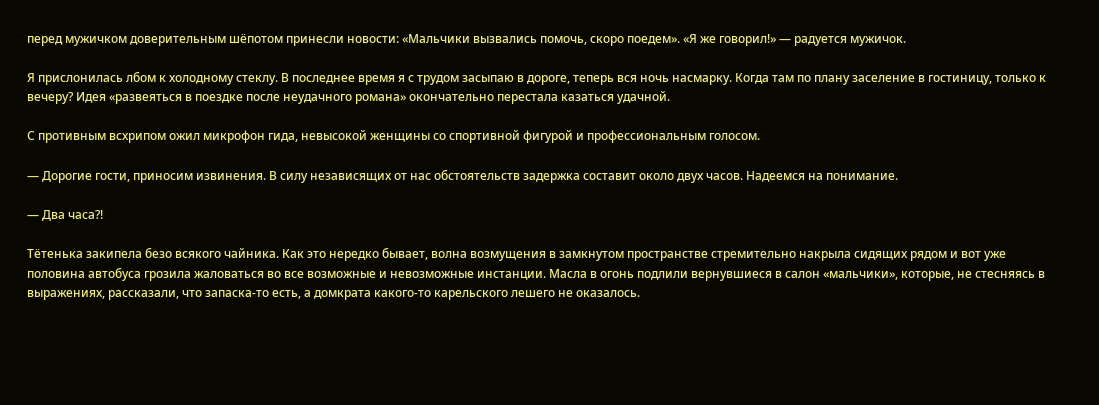перед мужичком доверительным шёпотом принесли новости: «Мальчики вызвались помочь, скоро поедем». «Я же говорил!» — радуется мужичок.

Я прислонилась лбом к холодному стеклу. В последнее время я с трудом засыпаю в дороге, теперь вся ночь насмарку. Когда там по плану заселение в гостиницу, только к вечеру? Идея «развеяться в поездке после неудачного романа» окончательно перестала казаться удачной.

С противным всхрипом ожил микрофон гида, невысокой женщины со спортивной фигурой и профессиональным голосом.

— Дорогие гости, приносим извинения. В силу независящих от нас обстоятельств задержка составит около двух часов. Надеемся на понимание.

— Два часа?!

Тётенька закипела безо всякого чайника. Как это нередко бывает, волна возмущения в замкнутом пространстве стремительно накрыла сидящих рядом и вот уже половина автобуса грозила жаловаться во все возможные и невозможные инстанции. Масла в огонь подлили вернувшиеся в салон «мальчики», которые, не стесняясь в выражениях, рассказали, что запаска-то есть, а домкрата какого-то карельского лешего не оказалось.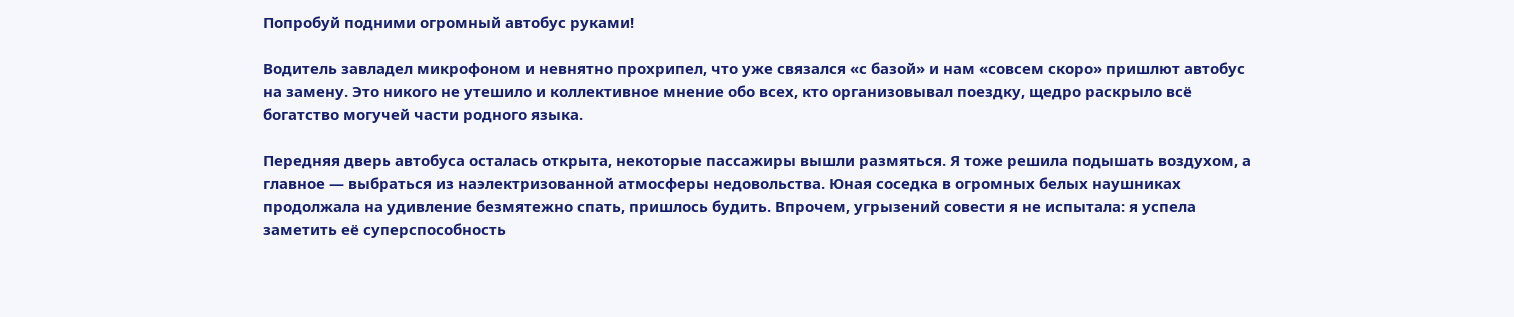Попробуй подними огромный автобус руками!

Водитель завладел микрофоном и невнятно прохрипел, что уже связался «с базой» и нам «совсем скоро» пришлют автобус на замену. Это никого не утешило и коллективное мнение обо всех, кто организовывал поездку, щедро раскрыло всё богатство могучей части родного языка.

Передняя дверь автобуса осталась открыта, некоторые пассажиры вышли размяться. Я тоже решила подышать воздухом, а главное — выбраться из наэлектризованной атмосферы недовольства. Юная соседка в огромных белых наушниках продолжала на удивление безмятежно спать, пришлось будить. Впрочем, угрызений совести я не испытала: я успела заметить её суперспособность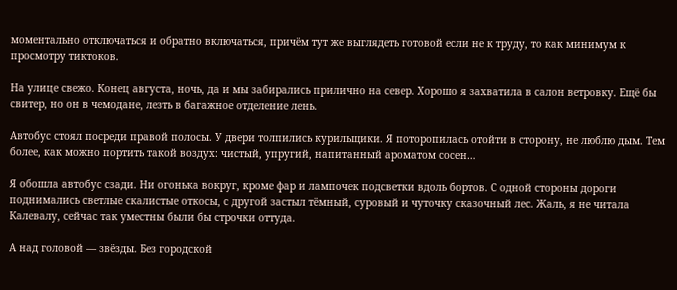моментально отключаться и обратно включаться, причём тут же выглядеть готовой если не к труду, то как минимум к просмотру тиктоков.

На улице свежо. Конец августа, ночь, да и мы забирались прилично на север. Хорошо я захватила в салон ветровку. Ещё бы свитер, но он в чемодане, лезть в багажное отделение лень.

Автобус стоял посреди правой полосы. У двери толпились курильщики. Я поторопилась отойти в сторону, не люблю дым. Тем более, как можно портить такой воздух: чистый, упругий, напитанный ароматом сосен…

Я обошла автобус сзади. Ни огонька вокруг, кроме фар и лампочек подсветки вдоль бортов. С одной стороны дороги поднимались светлые скалистые откосы, с другой застыл тёмный, суровый и чуточку сказочный лес. Жаль, я не читала Калевалу, сейчас так уместны были бы строчки оттуда.

А над головой — звёзды. Без городской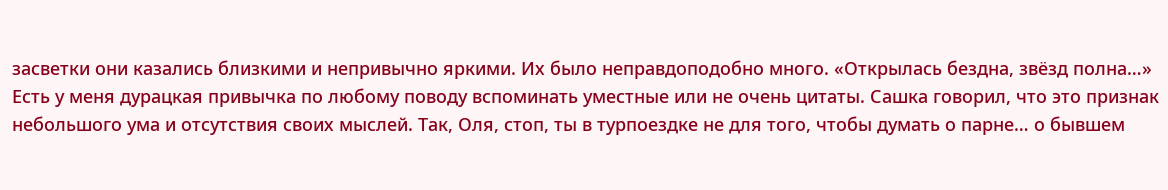засветки они казались близкими и непривычно яркими. Их было неправдоподобно много. «Открылась бездна, звёзд полна…» Есть у меня дурацкая привычка по любому поводу вспоминать уместные или не очень цитаты. Сашка говорил, что это признак небольшого ума и отсутствия своих мыслей. Так, Оля, стоп, ты в турпоездке не для того, чтобы думать о парне… о бывшем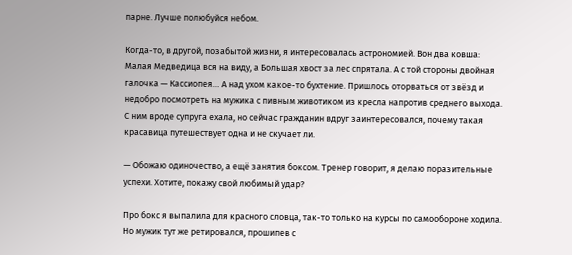парне. Лучше полюбуйся небом.

Когда-то, в другой, позабытой жизни, я интересовалась астрономией. Вон два ковша: Малая Медведица вся на виду, а Большая хвост за лес спрятала. А с той стороны двойная галочка — Кассиопея… А над ухом какое-то бухтение. Пришлось оторваться от звёзд и недобро посмотреть на мужика с пивным животиком из кресла напротив среднего выхода. С ним вроде супруга ехала, но сейчас гражданин вдруг заинтересовался, почему такая красавица путешествует одна и не скучает ли.

— Обожаю одиночество, а ещё занятия боксом. Тренер говорит, я делаю поразительные успехи. Хотите, покажу свой любимый удар?

Про бокс я выпалила для красного словца, так-то только на курсы по самообороне ходила. Но мужик тут же ретировался, прошипев с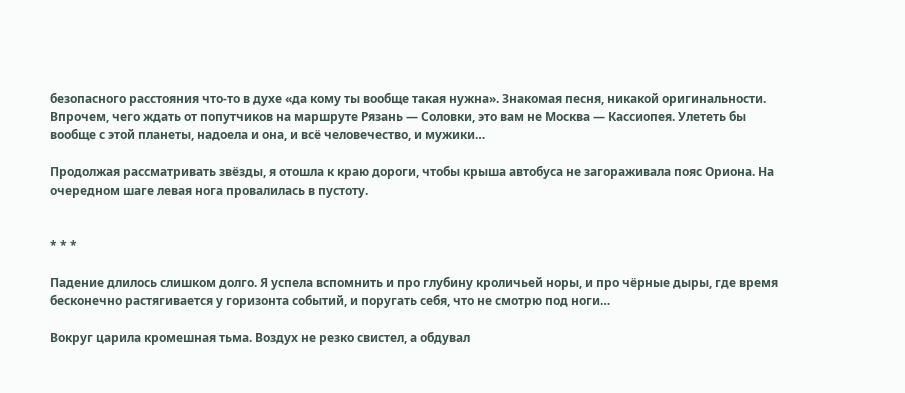безопасного расстояния что-то в духе «да кому ты вообще такая нужна». Знакомая песня, никакой оригинальности. Впрочем, чего ждать от попутчиков на маршруте Рязань — Соловки, это вам не Москва — Кассиопея. Улететь бы вообще с этой планеты, надоела и она, и всё человечество, и мужики…

Продолжая рассматривать звёзды, я отошла к краю дороги, чтобы крыша автобуса не загораживала пояс Ориона. На очередном шаге левая нога провалилась в пустоту.


* * *

Падение длилось слишком долго. Я успела вспомнить и про глубину кроличьей норы, и про чёрные дыры, где время бесконечно растягивается у горизонта событий, и поругать себя, что не смотрю под ноги…

Вокруг царила кромешная тьма. Воздух не резко свистел, а обдувал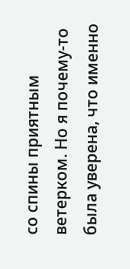со спины приятным ветерком. Но я почему-то была уверена, что именно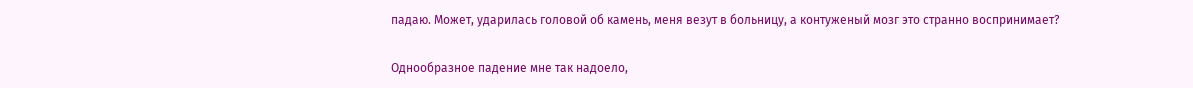падаю. Может, ударилась головой об камень, меня везут в больницу, а контуженый мозг это странно воспринимает?

Однообразное падение мне так надоело,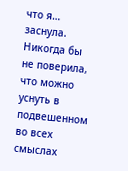что я… заснула. Никогда бы не поверила, что можно уснуть в подвешенном во всех смыслах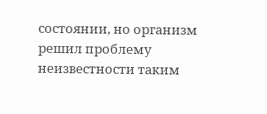состоянии, но организм решил проблему неизвестности таким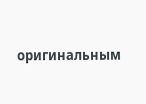оригинальным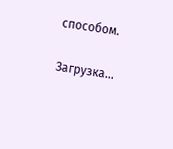способом.

Загрузка...